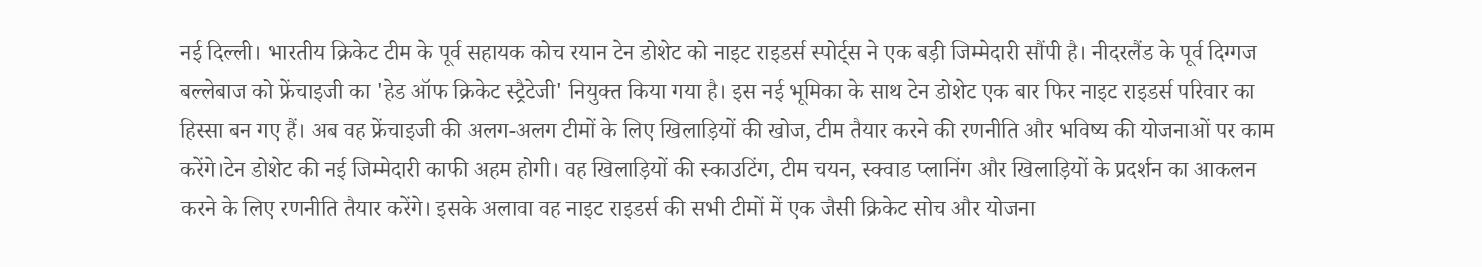नई दिल्ली। भारतीय क्रिकेट टीम के पूर्व सहायक कोच रयान टेन डोशेट को नाइट राइडर्स स्पोर्ट्स ने एक बड़ी जिम्मेदारी सौंपी है। नीदरलैंड के पूर्व दिग्गज बल्लेबाज को फ्रेंचाइजी का 'हेड ऑफ क्रिकेट स्ट्रैटेजी' नियुक्त किया गया है। इस नई भूमिका के साथ टेन डोशेट एक बार फिर नाइट राइडर्स परिवार का हिस्सा बन गए हैं। अब वह फ्रेंचाइजी की अलग-अलग टीमों के लिए खिलाड़ियों की खोज, टीम तैयार करने की रणनीति और भविष्य की योजनाओं पर काम करेंगे।टेन डोशेट की नई जिम्मेदारी काफी अहम होगी। वह खिलाड़ियों की स्काउटिंग, टीम चयन, स्क्वाड प्लानिंग और खिलाड़ियों के प्रदर्शन का आकलन करने के लिए रणनीति तैयार करेंगे। इसके अलावा वह नाइट राइडर्स की सभी टीमों में एक जैसी क्रिकेट सोच और योजना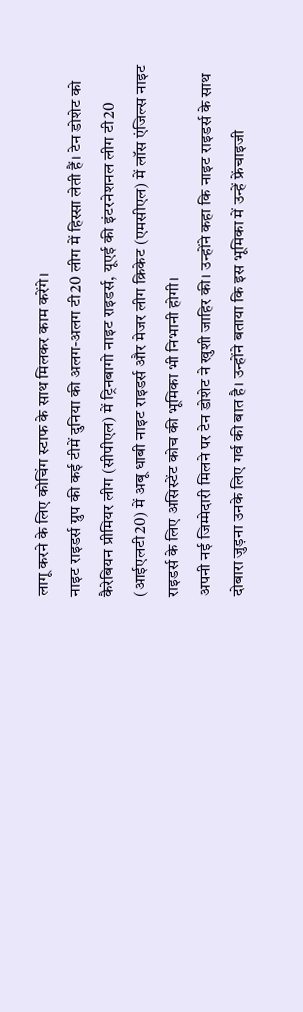लागू करने के लिए कोचिंग स्टाफ के साथ मिलकर काम करेंगे।
नाइट राइडर्स ग्रुप की कई टीमें दुनिया की अलग-अलग टी20 लीग में हिस्सा लेती हैं। टेन डोशेट को कैरेबियन प्रीमियर लीग (सीपीएल) में ट्रिनबागो नाइट राइडर्स, यूएई की इंटरनेशनल लीग टी20 (आईएलटी20) में अबू धाबी नाइट राइडर्स और मेजर लीग क्रिकेट (एमसीएल) में लॉस एंजिल्स नाइट राइडर्स के लिए असिस्टेंट कोच की भूमिका भी निभानी होगी।
अपनी नई जिम्मेदारी मिलने पर टेन डोशेट ने खुशी जाहिर की। उन्होंने कहा कि नाइट राइडर्स के साथ दोबारा जुड़ना उनके लिए गर्व की बात है। उन्होंने बताया कि इस भूमिका में उन्हें फ्रेंचाइजी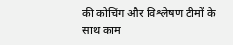की कोचिंग और विश्लेषण टीमों के साथ काम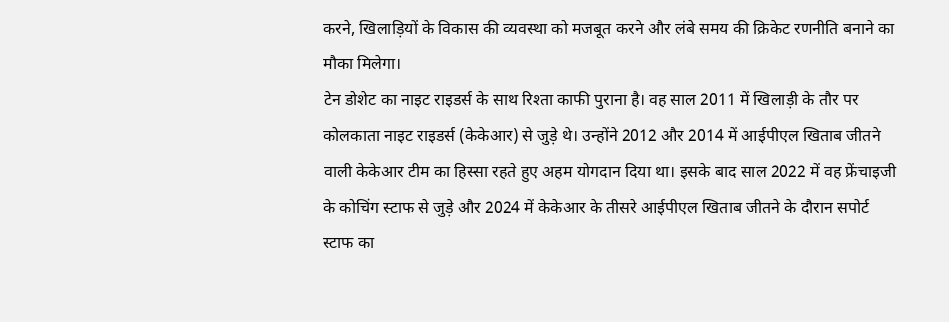करने, खिलाड़ियों के विकास की व्यवस्था को मजबूत करने और लंबे समय की क्रिकेट रणनीति बनाने का मौका मिलेगा।
टेन डोशेट का नाइट राइडर्स के साथ रिश्ता काफी पुराना है। वह साल 2011 में खिलाड़ी के तौर पर कोलकाता नाइट राइडर्स (केकेआर) से जुड़े थे। उन्होंने 2012 और 2014 में आईपीएल खिताब जीतने वाली केकेआर टीम का हिस्सा रहते हुए अहम योगदान दिया था। इसके बाद साल 2022 में वह फ्रेंचाइजी के कोचिंग स्टाफ से जुड़े और 2024 में केकेआर के तीसरे आईपीएल खिताब जीतने के दौरान सपोर्ट स्टाफ का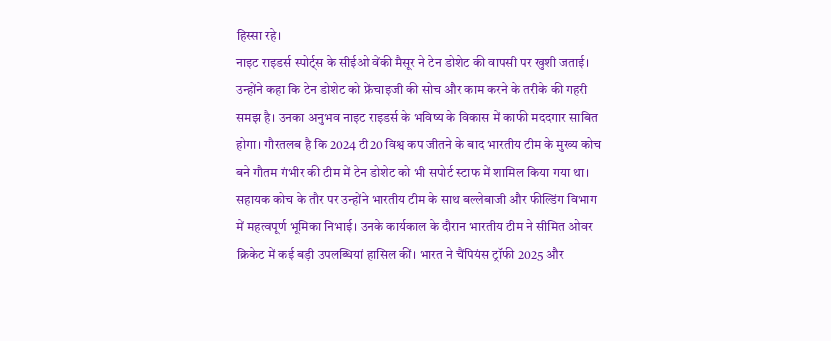हिस्सा रहे।
नाइट राइडर्स स्पोर्ट्स के सीईओ वेंकी मैसूर ने टेन डोशेट की वापसी पर खुशी जताई। उन्होंने कहा कि टेन डोशेट को फ्रेंचाइजी की सोच और काम करने के तरीके की गहरी समझ है। उनका अनुभव नाइट राइडर्स के भविष्य के विकास में काफी मददगार साबित होगा। गौरतलब है कि 2024 टी20 विश्व कप जीतने के बाद भारतीय टीम के मुख्य कोच बने गौतम गंभीर की टीम में टेन डोशेट को भी सपोर्ट स्टाफ में शामिल किया गया था। सहायक कोच के तौर पर उन्होंने भारतीय टीम के साथ बल्लेबाजी और फील्डिंग विभाग में महत्वपूर्ण भूमिका निभाई। उनके कार्यकाल के दौरान भारतीय टीम ने सीमित ओवर क्रिकेट में कई बड़ी उपलब्धियां हासिल कीं। भारत ने चैंपियंस ट्रॉफी 2025 और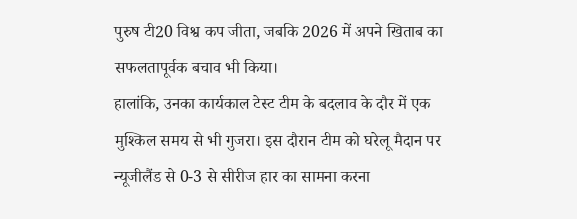पुरुष टी20 विश्व कप जीता, जबकि 2026 में अपने खिताब का सफलतापूर्वक बचाव भी किया।
हालांकि, उनका कार्यकाल टेस्ट टीम के बदलाव के दौर में एक मुश्किल समय से भी गुजरा। इस दौरान टीम को घरेलू मैदान पर न्यूजीलैंड से 0-3 से सीरीज हार का सामना करना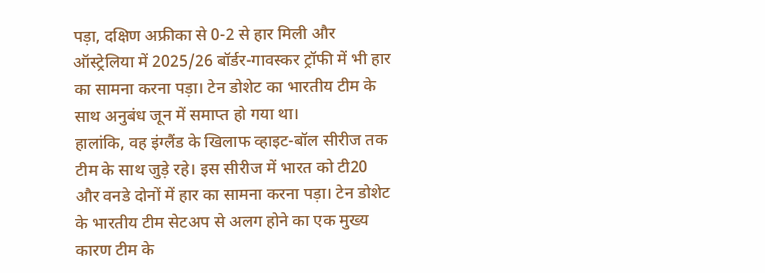पड़ा, दक्षिण अफ्रीका से 0-2 से हार मिली और ऑस्ट्रेलिया में 2025/26 बॉर्डर-गावस्कर ट्रॉफी में भी हार का सामना करना पड़ा। टेन डोशेट का भारतीय टीम के साथ अनुबंध जून में समाप्त हो गया था।
हालांकि, वह इंग्लैंड के खिलाफ व्हाइट-बॉल सीरीज तक टीम के साथ जुड़े रहे। इस सीरीज में भारत को टी20 और वनडे दोनों में हार का सामना करना पड़ा। टेन डोशेट के भारतीय टीम सेटअप से अलग होने का एक मुख्य कारण टीम के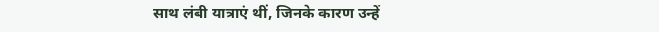साथ लंबी यात्राएं थीं, जिनके कारण उन्हें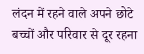लंदन में रहने वाले अपने छोटे बच्चों और परिवार से दूर रहना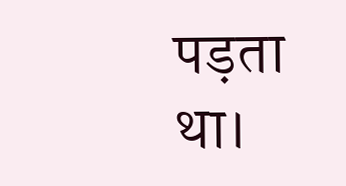पड़ता था।